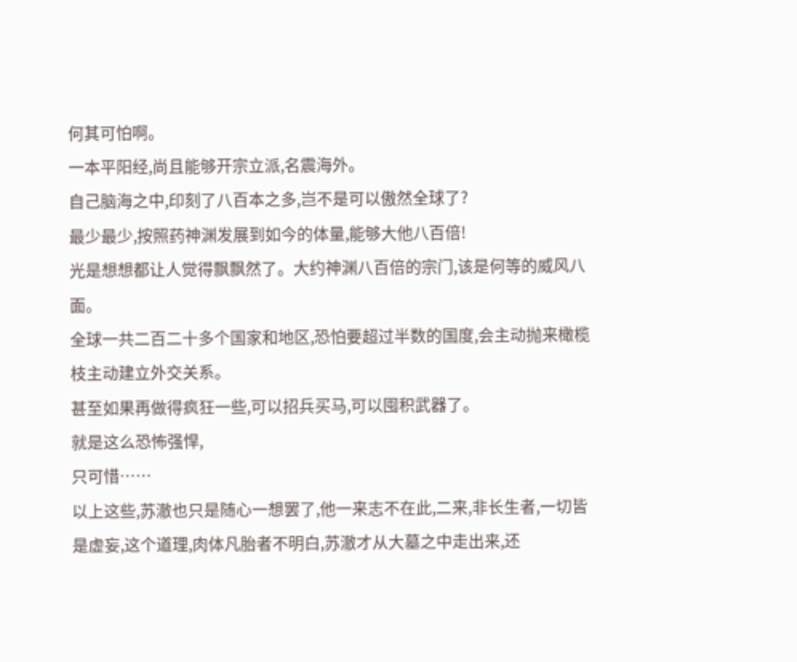何其可怕啊。
一本平阳经,尚且能够开宗立派,名震海外。
自己脑海之中,印刻了八百本之多,岂不是可以傲然全球了?
最少最少,按照药神渊发展到如今的体量,能够大他八百倍!
光是想想都让人觉得飘飘然了。大约神渊八百倍的宗门,该是何等的威风八面。
全球一共二百二十多个国家和地区,恐怕要超过半数的国度,会主动抛来橄榄枝主动建立外交关系。
甚至如果再做得疯狂一些,可以招兵买马,可以囤积武器了。
就是这么恐怖强悍,
只可惜……
以上这些,苏澈也只是随心一想罢了,他一来志不在此,二来,非长生者,一切皆是虚妄,这个道理,肉体凡胎者不明白,苏澈才从大墓之中走出来,还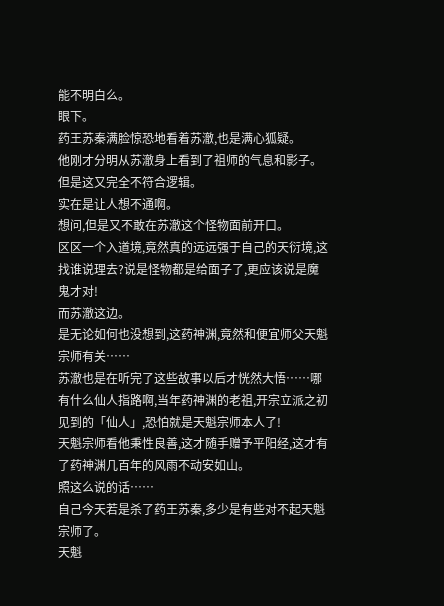能不明白么。
眼下。
药王苏秦满脸惊恐地看着苏澈,也是满心狐疑。
他刚才分明从苏澈身上看到了祖师的气息和影子。
但是这又完全不符合逻辑。
实在是让人想不通啊。
想问,但是又不敢在苏澈这个怪物面前开口。
区区一个入道境,竟然真的远远强于自己的天衍境,这找谁说理去?说是怪物都是给面子了,更应该说是魔鬼才对!
而苏澈这边。
是无论如何也没想到,这药神渊,竟然和便宜师父天魁宗师有关……
苏澈也是在听完了这些故事以后才恍然大悟……哪有什么仙人指路啊,当年药神渊的老祖,开宗立派之初见到的「仙人」,恐怕就是天魁宗师本人了!
天魁宗师看他秉性良善,这才随手赠予平阳经,这才有了药神渊几百年的风雨不动安如山。
照这么说的话……
自己今天若是杀了药王苏秦,多少是有些对不起天魁宗师了。
天魁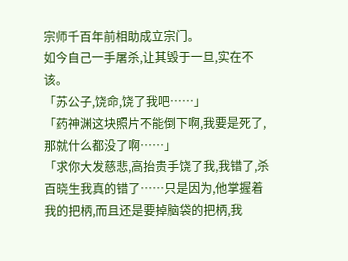宗师千百年前相助成立宗门。
如今自己一手屠杀,让其毁于一旦,实在不该。
「苏公子,饶命,饶了我吧……」
「药神渊这块照片不能倒下啊,我要是死了,那就什么都没了啊……」
「求你大发慈悲,高抬贵手饶了我,我错了,杀百晓生我真的错了……只是因为,他掌握着我的把柄,而且还是要掉脑袋的把柄,我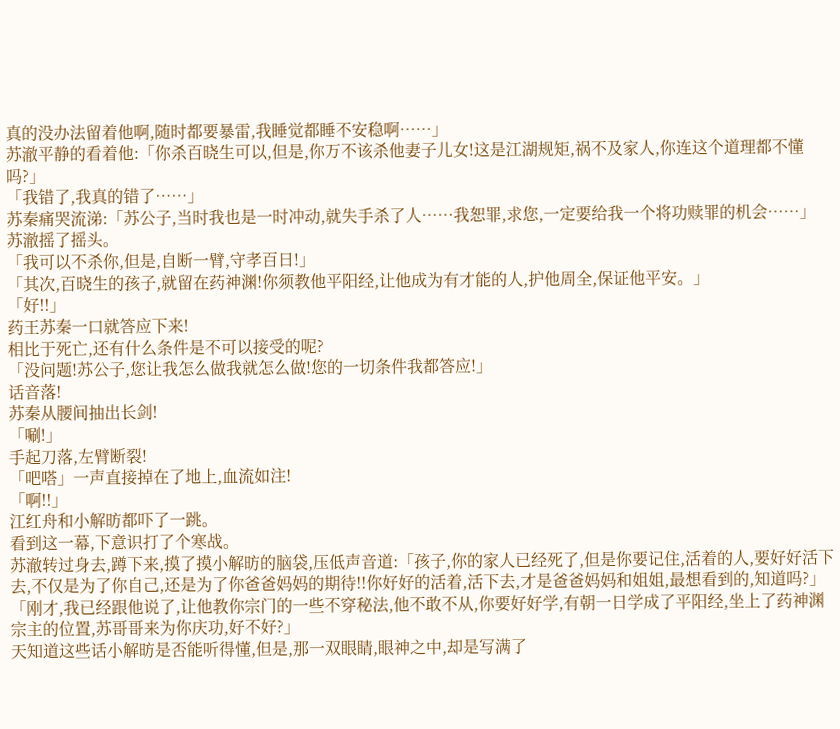真的没办法留着他啊,随时都要暴雷,我睡觉都睡不安稳啊……」
苏澈平静的看着他:「你杀百晓生可以,但是,你万不该杀他妻子儿女!这是江湖规矩,祸不及家人,你连这个道理都不懂吗?」
「我错了,我真的错了……」
苏秦痛哭流涕:「苏公子,当时我也是一时冲动,就失手杀了人……我恕罪,求您,一定要给我一个将功赎罪的机会……」
苏澈摇了摇头。
「我可以不杀你,但是,自断一臂,守孝百日!」
「其次,百晓生的孩子,就留在药神渊!你须教他平阳经,让他成为有才能的人,护他周全,保证他平安。」
「好!!」
药王苏秦一口就答应下来!
相比于死亡,还有什么条件是不可以接受的呢?
「没问题!苏公子,您让我怎么做我就怎么做!您的一切条件我都答应!」
话音落!
苏秦从腰间抽出长剑!
「唰!」
手起刀落,左臂断裂!
「吧嗒」一声直接掉在了地上,血流如注!
「啊!!」
江红舟和小解昉都吓了一跳。
看到这一幕,下意识打了个寒战。
苏澈转过身去,蹲下来,摸了摸小解昉的脑袋,压低声音道:「孩子,你的家人已经死了,但是你要记住,活着的人,要好好活下去,不仅是为了你自己,还是为了你爸爸妈妈的期待!!你好好的活着,活下去,才是爸爸妈妈和姐姐,最想看到的,知道吗?」
「刚才,我已经跟他说了,让他教你宗门的一些不穿秘法,他不敢不从,你要好好学,有朝一日学成了平阳经,坐上了药神渊宗主的位置,苏哥哥来为你庆功,好不好?」
天知道这些话小解昉是否能听得懂,但是,那一双眼睛,眼神之中,却是写满了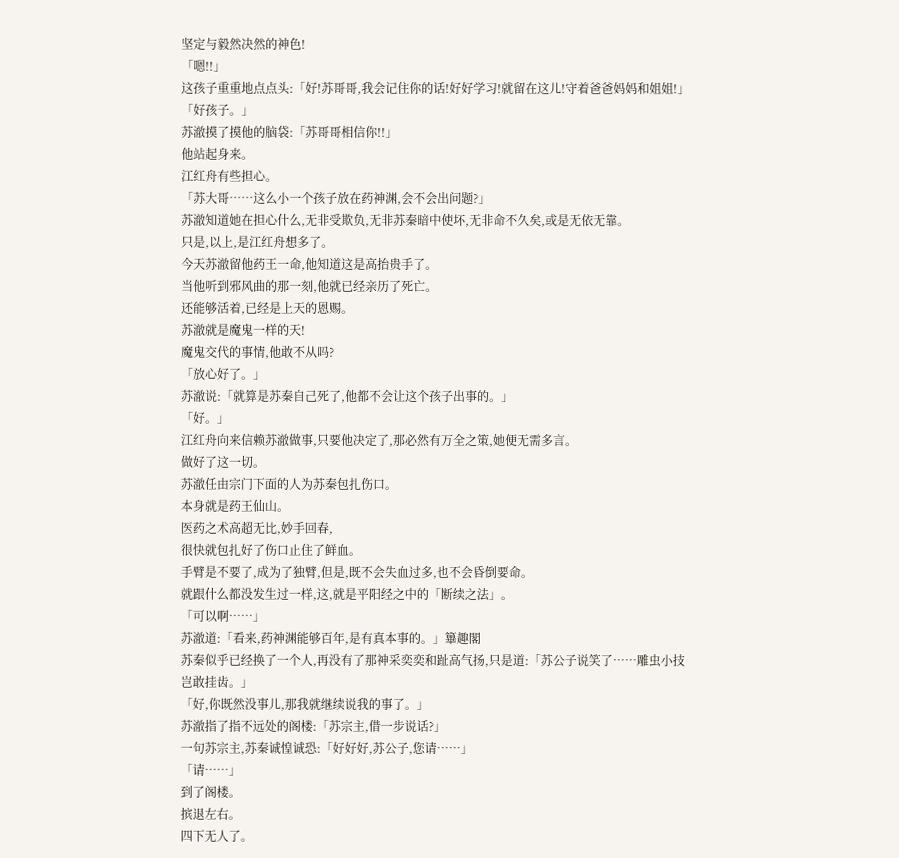坚定与毅然决然的神色!
「嗯!!」
这孩子重重地点点头:「好!苏哥哥,我会记住你的话!好好学习!就留在这儿!守着爸爸妈妈和姐姐!」
「好孩子。」
苏澈摸了摸他的脑袋:「苏哥哥相信你!!」
他站起身来。
江红舟有些担心。
「苏大哥……这么小一个孩子放在药神渊,会不会出问题?」
苏澈知道她在担心什么,无非受欺负,无非苏秦暗中使坏,无非命不久矣,或是无依无靠。
只是,以上,是江红舟想多了。
今天苏澈留他药王一命,他知道这是高抬贵手了。
当他听到邪风曲的那一刻,他就已经亲历了死亡。
还能够活着,已经是上天的恩赐。
苏澈就是魔鬼一样的天!
魔鬼交代的事情,他敢不从吗?
「放心好了。」
苏澈说:「就算是苏秦自己死了,他都不会让这个孩子出事的。」
「好。」
江红舟向来信赖苏澈做事,只要他决定了,那必然有万全之策,她便无需多言。
做好了这一切。
苏澈任由宗门下面的人为苏秦包扎伤口。
本身就是药王仙山。
医药之术高超无比,妙手回春,
很快就包扎好了伤口止住了鲜血。
手臂是不要了,成为了独臂,但是,既不会失血过多,也不会昏倒要命。
就跟什么都没发生过一样,这,就是平阳经之中的「断续之法」。
「可以啊……」
苏澈道:「看来,药神渊能够百年,是有真本事的。」篳趣閣
苏秦似乎已经换了一个人,再没有了那神采奕奕和趾高气扬,只是道:「苏公子说笑了……雕虫小技岂敢挂齿。」
「好,你既然没事儿,那我就继续说我的事了。」
苏澈指了指不远处的阁楼:「苏宗主,借一步说话?」
一句苏宗主,苏秦诚惶诚恐:「好好好,苏公子,您请……」
「请……」
到了阁楼。
摈退左右。
四下无人了。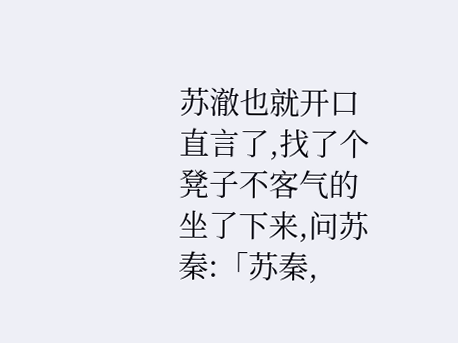苏澈也就开口直言了,找了个凳子不客气的坐了下来,问苏秦:「苏秦,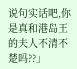说句实话吧,你是真和港岛王的夫人不清不楚吗??」